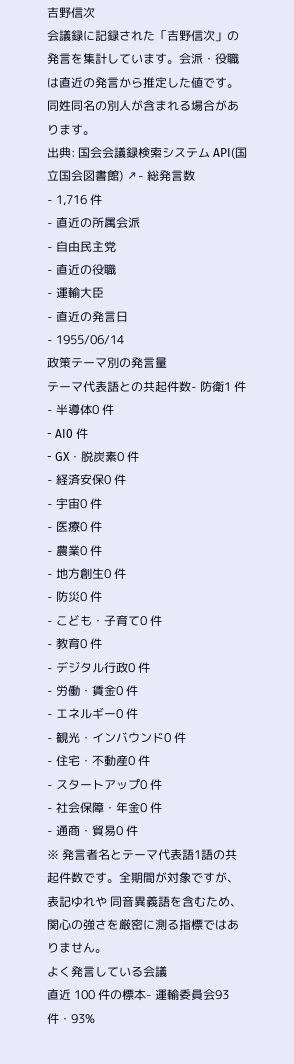吉野信次
会議録に記録された「吉野信次」の発言を集計しています。会派・役職は直近の発言から推定した値です。同姓同名の別人が含まれる場合があります。
出典: 国会会議録検索システム API(国立国会図書館) ↗- 総発言数
- 1,716 件
- 直近の所属会派
- 自由民主党
- 直近の役職
- 運輸大臣
- 直近の発言日
- 1955/06/14
政策テーマ別の発言量
テーマ代表語との共起件数- 防衛1 件
- 半導体0 件
- AI0 件
- GX・脱炭素0 件
- 経済安保0 件
- 宇宙0 件
- 医療0 件
- 農業0 件
- 地方創生0 件
- 防災0 件
- こども・子育て0 件
- 教育0 件
- デジタル行政0 件
- 労働・賃金0 件
- エネルギー0 件
- 観光・インバウンド0 件
- 住宅・不動産0 件
- スタートアップ0 件
- 社会保障・年金0 件
- 通商・貿易0 件
※ 発言者名とテーマ代表語1語の共起件数です。全期間が対象ですが、表記ゆれや 同音異義語を含むため、関心の強さを厳密に測る指標ではありません。
よく発言している会議
直近 100 件の標本- 運輸委員会93 件・93%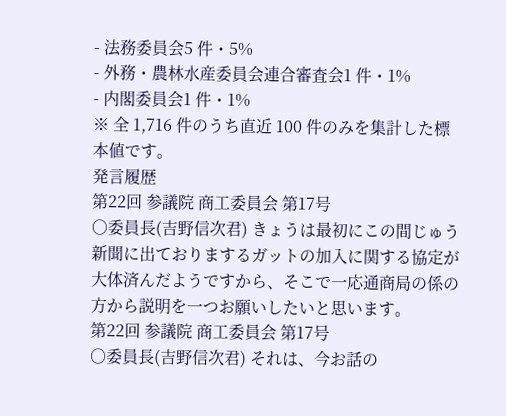- 法務委員会5 件・5%
- 外務・農林水産委員会連合審査会1 件・1%
- 内閣委員会1 件・1%
※ 全 1,716 件のうち直近 100 件のみを集計した標本値です。
発言履歴
第22回 参議院 商工委員会 第17号
○委員長(吉野信次君) きょうは最初にこの間じゅう新聞に出ておりまするガットの加入に関する協定が大体済んだようですから、そこで一応通商局の係の方から説明を一つお願いしたいと思います。
第22回 参議院 商工委員会 第17号
○委員長(吉野信次君) それは、今お話の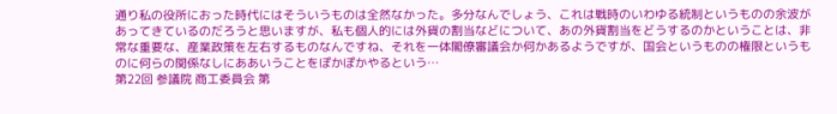通り私の役所におった時代にはそういうものは全然なかった。多分なんでしょう、これは戦時のいわゆる統制というものの余波があってきているのだろうと思いますが、私も個人的には外貨の割当などについて、あの外貨割当をどうするのかということは、非常な重要な、産業政策を左右するものなんですね、それを一体閣僚審議会か何かあるようですが、国会というものの権限というものに何らの関係なしにああいうことをぽかぽかやるという…
第22回 参議院 商工委員会 第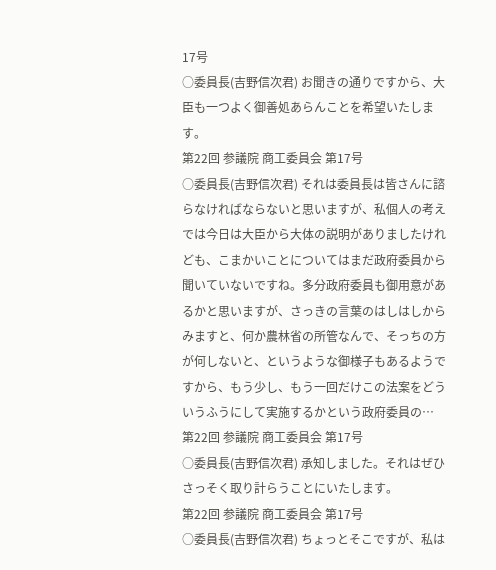17号
○委員長(吉野信次君) お聞きの通りですから、大臣も一つよく御善処あらんことを希望いたします。
第22回 参議院 商工委員会 第17号
○委員長(吉野信次君) それは委員長は皆さんに諮らなければならないと思いますが、私個人の考えでは今日は大臣から大体の説明がありましたけれども、こまかいことについてはまだ政府委員から聞いていないですね。多分政府委員も御用意があるかと思いますが、さっきの言葉のはしはしからみますと、何か農林省の所管なんで、そっちの方が何しないと、というような御様子もあるようですから、もう少し、もう一回だけこの法案をどういうふうにして実施するかという政府委員の…
第22回 参議院 商工委員会 第17号
○委員長(吉野信次君) 承知しました。それはぜひさっそく取り計らうことにいたします。
第22回 参議院 商工委員会 第17号
○委員長(吉野信次君) ちょっとそこですが、私は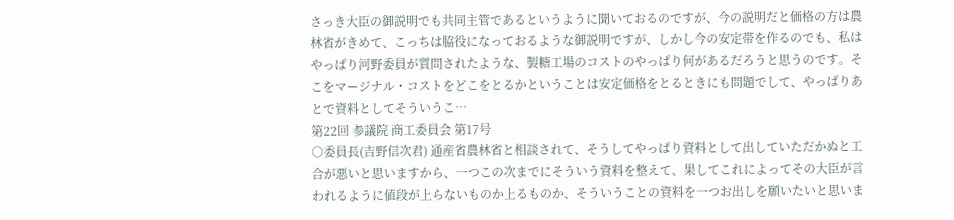さっき大臣の御説明でも共同主管であるというように聞いておるのですが、今の説明だと価格の方は農林省がきめて、こっちは脇役になっておるような御説明ですが、しかし今の安定帯を作るのでも、私はやっぱり河野委員が質問されたような、製糖工場のコストのやっぱり何があるだろうと思うのです。そこをマージナル・コストをどこをとるかということは安定価格をとるときにも問題でして、やっぱりあとで資料としてそういうこ…
第22回 参議院 商工委員会 第17号
○委員長(吉野信次君) 通産省農林省と相談されて、そうしてやっぱり資料として出していただかぬと工合が悪いと思いますから、一つこの次までにそういう資料を整えて、果してこれによってその大臣が言われるように値段が上らないものか上るものか、そういうことの資料を一つお出しを願いたいと思いま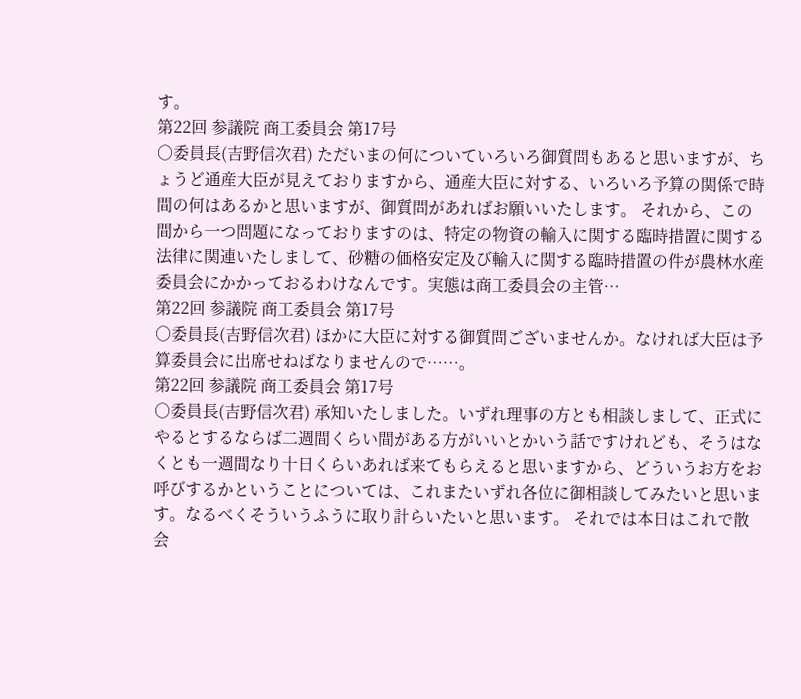す。
第22回 参議院 商工委員会 第17号
○委員長(吉野信次君) ただいまの何についていろいろ御質問もあると思いますが、ちょうど通産大臣が見えておりますから、通産大臣に対する、いろいろ予算の関係で時間の何はあるかと思いますが、御質問があればお願いいたします。 それから、この間から一つ問題になっておりますのは、特定の物資の輸入に関する臨時措置に関する法律に関連いたしまして、砂糖の価格安定及び輸入に関する臨時措置の件が農林水産委員会にかかっておるわけなんです。実態は商工委員会の主管…
第22回 参議院 商工委員会 第17号
○委員長(吉野信次君) ほかに大臣に対する御質問ございませんか。なければ大臣は予算委員会に出席せねばなりませんので……。
第22回 参議院 商工委員会 第17号
○委員長(吉野信次君) 承知いたしました。いずれ理事の方とも相談しまして、正式にやるとするならば二週間くらい間がある方がいいとかいう話ですけれども、そうはなくとも一週間なり十日くらいあれば来てもらえると思いますから、どういうお方をお呼びするかということについては、これまたいずれ各位に御相談してみたいと思います。なるべくそういうふうに取り計らいたいと思います。 それでは本日はこれで散会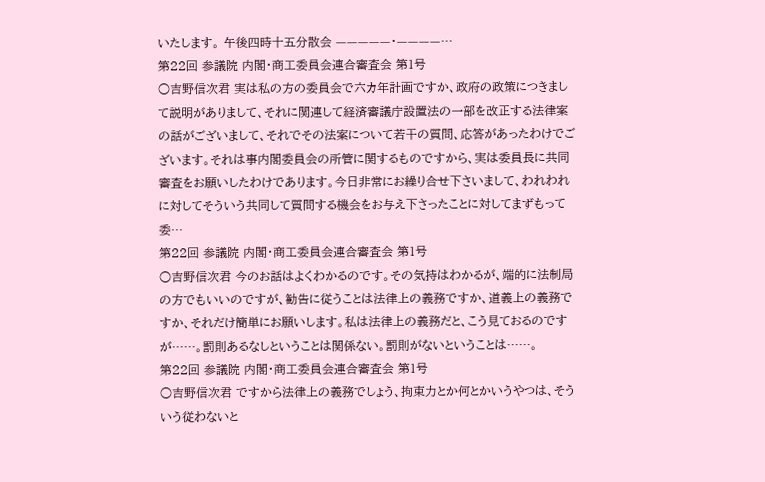いたします。 午後四時十五分散会 —————・————…
第22回 参議院 内閣・商工委員会連合審査会 第1号
○吉野信次君 実は私の方の委員会で六カ年計画ですか、政府の政策につきまして説明がありまして、それに関連して経済審議庁設置法の一部を改正する法律案の話がございまして、それでその法案について若干の質問、応答があったわけでございます。それは事内閣委員会の所管に関するものですから、実は委員長に共同審査をお願いしたわけであります。今日非常にお繰り合せ下さいまして、われわれに対してそういう共同して質問する機会をお与え下さったことに対してまずもって委…
第22回 参議院 内閣・商工委員会連合審査会 第1号
○吉野信次君 今のお話はよくわかるのです。その気持はわかるが、端的に法制局の方でもいいのですが、勧告に従うことは法律上の義務ですか、道義上の義務ですか、それだけ簡単にお願いします。私は法律上の義務だと、こう見ておるのですが……。罰則あるなしということは関係ない。罰則がないということは……。
第22回 参議院 内閣・商工委員会連合審査会 第1号
○吉野信次君 ですから法律上の義務でしょう、拘束力とか何とかいうやつは、そういう従わないと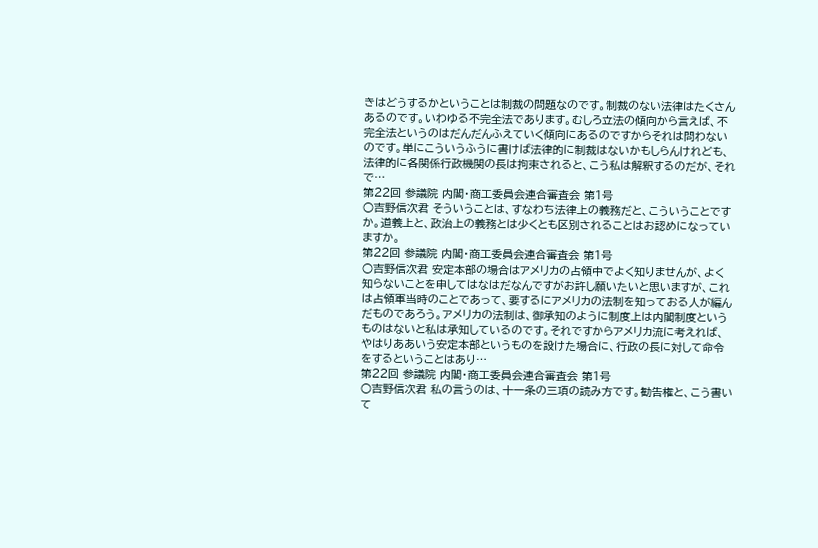きはどうするかということは制裁の問題なのです。制裁のない法律はたくさんあるのです。いわゆる不完全法であります。むしろ立法の傾向から言えば、不完全法というのはだんだんふえていく傾向にあるのですからそれは問わないのです。単にこういうふうに書けば法律的に制裁はないかもしらんけれども、法律的に各関係行政機関の長は拘束されると、こう私は解釈するのだが、それで…
第22回 参議院 内閣・商工委員会連合審査会 第1号
○吉野信次君 そういうことは、すなわち法律上の義務だと、こういうことですか。道義上と、政治上の義務とは少くとも区別されることはお認めになっていますか。
第22回 参議院 内閣・商工委員会連合審査会 第1号
○吉野信次君 安定本部の場合はアメリカの占領中でよく知りませんが、よく知らないことを申してはなはだなんですがお許し願いたいと思いますが、これは占領軍当時のことであって、要するにアメリカの法制を知っておる人が編んだものであろう。アメリカの法制は、御承知のように制度上は内閣制度というものはないと私は承知しているのです。それですからアメリカ流に考えれば、やはりああいう安定本部というものを設けた場合に、行政の長に対して命令をするということはあり…
第22回 参議院 内閣・商工委員会連合審査会 第1号
○吉野信次君 私の言うのは、十一条の三項の読み方です。勧告権と、こう書いて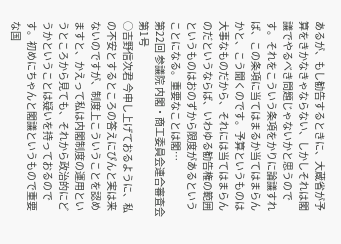あるが、もし勧告するときに、大蔵省が予算をきかなきゃならない、しかしそれは閣議でやるべき問題じゃないかと思うのです。それをこういう条項をかりに論議すれば、この条項に当てはまるか当てはまらんかと、こう聞くのです。予算というものは大事なものだから、それには当てはまらんのだというならば、いわゆる勧告権の範囲というものはおのずから限度があるということになる。重要なことは閣…
第22回 参議院 内閣・商工委員会連合審査会 第1号
○吉野信次君 今申し上げておるように、私の不安とするところの答えにぴんと実は来ないのですが、制度上こういうことを認めますと、かえって私は内閣制度の運用というところから見ても、それから政治的にどうかということは疑いを持っておるのです。初めにちゃんと閣議というもので重要な国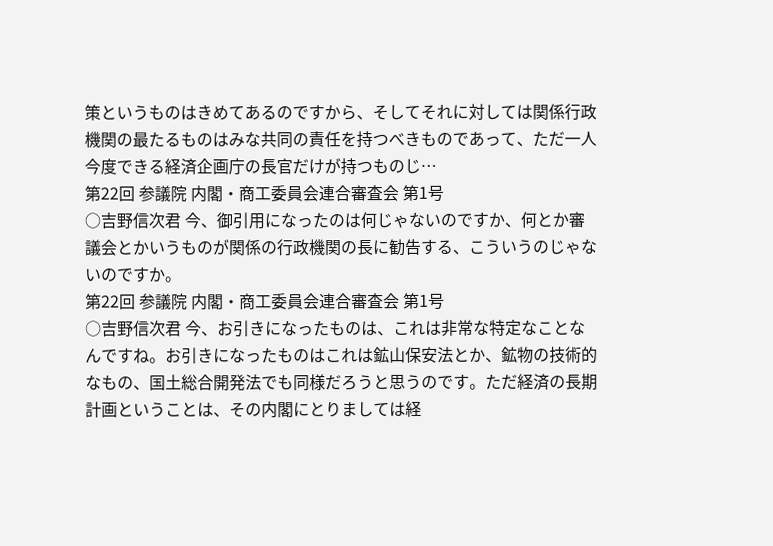策というものはきめてあるのですから、そしてそれに対しては関係行政機関の最たるものはみな共同の責任を持つべきものであって、ただ一人今度できる経済企画庁の長官だけが持つものじ…
第22回 参議院 内閣・商工委員会連合審査会 第1号
○吉野信次君 今、御引用になったのは何じゃないのですか、何とか審議会とかいうものが関係の行政機関の長に勧告する、こういうのじゃないのですか。
第22回 参議院 内閣・商工委員会連合審査会 第1号
○吉野信次君 今、お引きになったものは、これは非常な特定なことなんですね。お引きになったものはこれは鉱山保安法とか、鉱物の技術的なもの、国土総合開発法でも同様だろうと思うのです。ただ経済の長期計画ということは、その内閣にとりましては経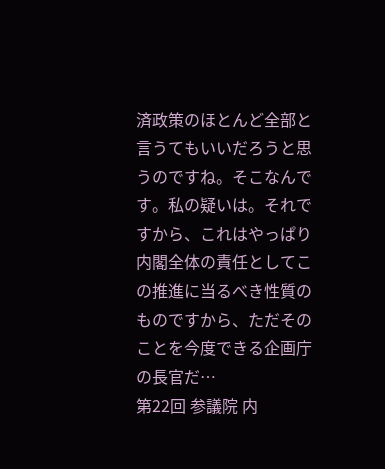済政策のほとんど全部と言うてもいいだろうと思うのですね。そこなんです。私の疑いは。それですから、これはやっぱり内閣全体の責任としてこの推進に当るべき性質のものですから、ただそのことを今度できる企画庁の長官だ…
第22回 参議院 内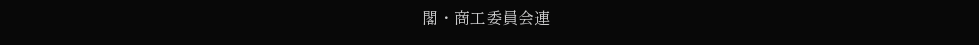閣・商工委員会連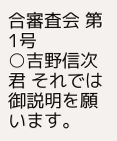合審査会 第1号
○吉野信次君 それでは御説明を願います。